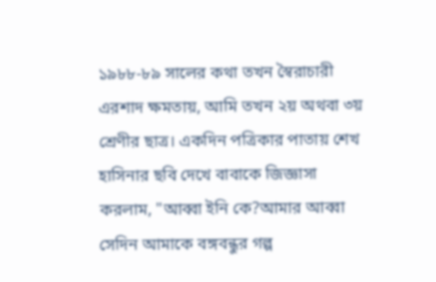১৯৮৮-৮৯ সালের কথা তখন স্বৈরাচারী এরশাদ ক্ষমতায়, আমি তখন ২য় অথবা ৩য় শ্রেণীর ছাত্র। একদিন পত্রিকার পাতায় শেখ হাসিনার ছবি দেখে বাবাকে জিজ্ঞাসা করলাম, "আব্বা ইনি কে?আমার আব্বা সেদিন আমাকে বঙ্গবন্ধুর গল্প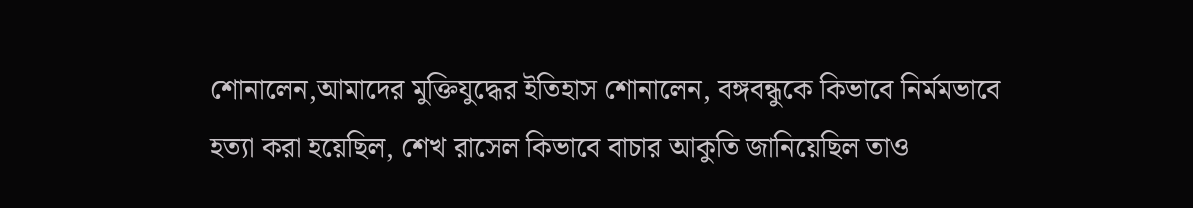শোনালেন,আমাদের মুক্তিযুদ্ধের ইতিহাস শোনালেন, বঙ্গবন্ধুকে কিভাবে নির্মমভাবে হত্যা করা হয়েছিল, শেখ রাসেল কিভাবে বাচার আকুতি জানিয়েছিল তাও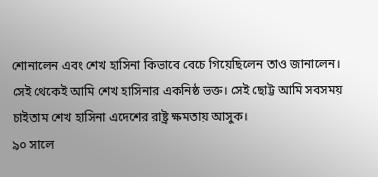শোনালেন এবং শেখ হাসিনা কিভাবে বেচে গিয়েছিলেন তাও জানালেন। সেই থেকেই আমি শেখ হাসিনার একনিষ্ঠ ভক্ত। সেই ছোট্ট আমি সবসময় চাইতাম শেখ হাসিনা এদেশের রাষ্ট্র ক্ষমতায় আসুক।
৯০ সালে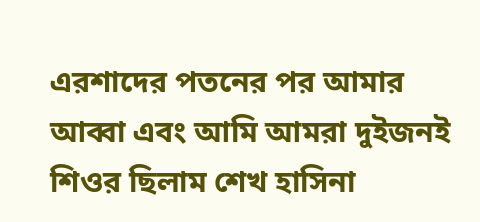এরশাদের পতনের পর আমার আব্বা এবং আমি আমরা দুইজনই শিওর ছিলাম শেখ হাসিনা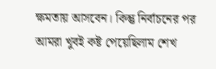ক্ষমতায় আসবেন। কিন্তু নির্বাচনের পর আমরা খুবই কষ্ট পেয়েছিলাম শেখ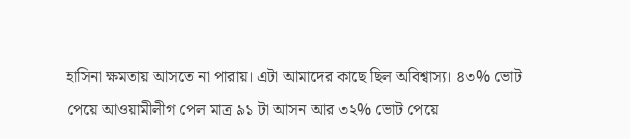হাসিনা ক্ষমতায় আসতে না পারায়। এটা আমাদের কাছে ছিল অবিশ্বাস্য। ৪৩% ভোট পেয়ে আওয়ামীলীগ পেল মাত্র ৯১ টা আসন আর ৩২% ভোট পেয়ে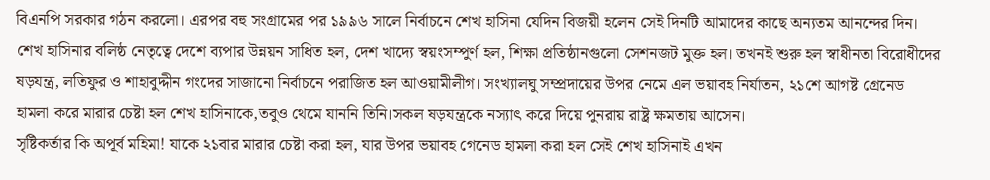বিএনপি সরকার গঠন করলো। এরপর বহু সংগ্রামের পর ১৯৯৬ সালে নির্বাচনে শেখ হাসিনা যেদিন বিজয়ী হলেন সেই দিনটি আমাদের কাছে অন্যতম আনন্দের দিন। শেখ হাসিনার বলিষ্ঠ নেতৃত্বে দেশে ব্যপার উন্নয়ন সাধিত হল, দেশ খাদ্যে স্বয়ংসম্পুর্ণ হল, শিক্ষা প্রতিষ্ঠানগুলো সেশনজট মুক্ত হল। তখনই শুরু হল স্বাধীনতা বিরোধীদের ষড়যন্ত্র, লতিফুর ও শাহাবুদ্দীন গংদের সাজানো নির্বাচনে পরাজিত হল আওয়ামীলীগ। সংখ্যালঘু সম্প্রদায়ের উপর নেমে এল ভয়াবহ নির্যাতন, ২১শে আগষ্ট গ্রেনেড হামলা করে মারার চেষ্টা হল শেখ হাসিনাকে,তবুও থেমে যাননি তিনি।সকল ষড়যন্ত্রকে নস্যাৎ করে দিয়ে পুনরায় রাষ্ট্র ক্ষমতায় আসেন।
সৃষ্টিকর্তার কি অপূর্ব মহিমা! যাকে ২১বার মারার চেষ্টা করা হল, যার উপর ভয়াবহ গেনেড হামলা করা হল সেই শেখ হাসিনাই এখন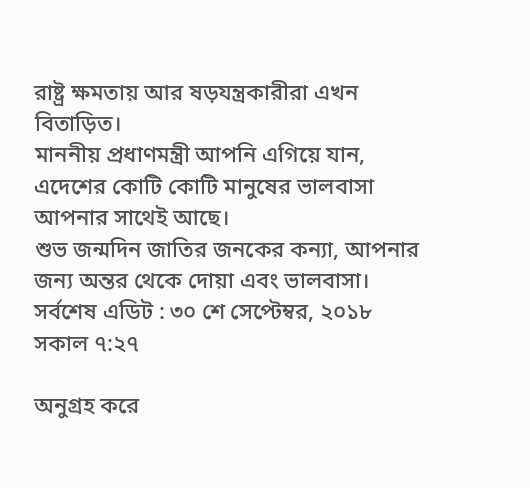রাষ্ট্র ক্ষমতায় আর ষড়যন্ত্রকারীরা এখন বিতাড়িত।
মাননীয় প্রধাণমন্ত্রী আপনি এগিয়ে যান, এদেশের কোটি কোটি মানুষের ভালবাসা আপনার সাথেই আছে।
শুভ জন্মদিন জাতির জনকের কন্যা, আপনার জন্য অন্তর থেকে দোয়া এবং ভালবাসা।
সর্বশেষ এডিট : ৩০ শে সেপ্টেম্বর, ২০১৮ সকাল ৭:২৭

অনুগ্রহ করে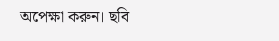অপেক্ষা করুন। ছবি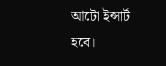আটো ইন্সার্ট হবে।